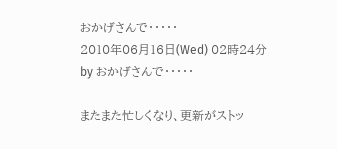おかげさんで・・・・・
2010年06月16日(Wed) 02時24分
by おかげさんで・・・・・

またまた忙しくなり、更新がストッ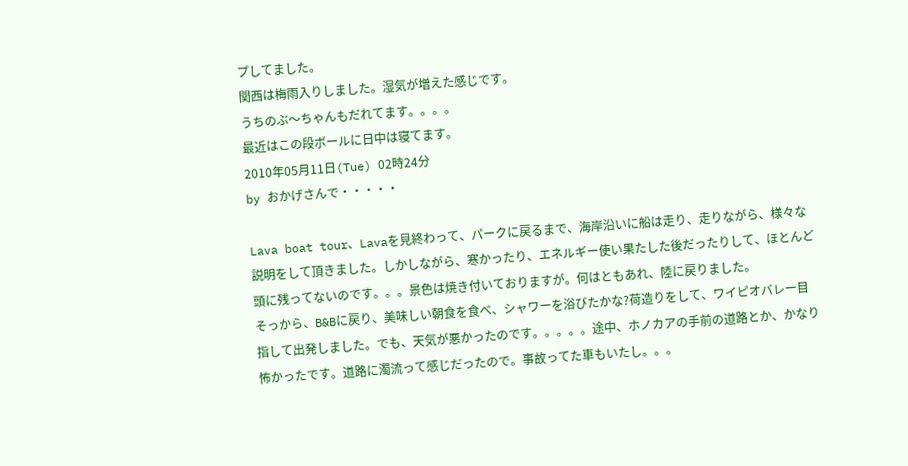プしてました。
関西は梅雨入りしました。湿気が増えた感じです。
うちのぶ〜ちゃんもだれてます。。。。
最近はこの段ボールに日中は寝てます。
2010年05月11日(Tue) 02時24分
by おかげさんで・・・・・

Lava boat tour、Lavaを見終わって、パークに戻るまで、海岸沿いに船は走り、走りながら、様々な説明をして頂きました。しかしながら、寒かったり、エネルギー使い果たした後だったりして、ほとんど頭に残ってないのです。。。景色は焼き付いておりますが。何はともあれ、陸に戻りました。
そっから、B&Bに戻り、美味しい朝食を食べ、シャワーを浴びたかな?荷造りをして、ワイピオバレー目指して出発しました。でも、天気が悪かったのです。。。。。途中、ホノカアの手前の道路とか、かなり怖かったです。道路に濁流って感じだったので。事故ってた車もいたし。。。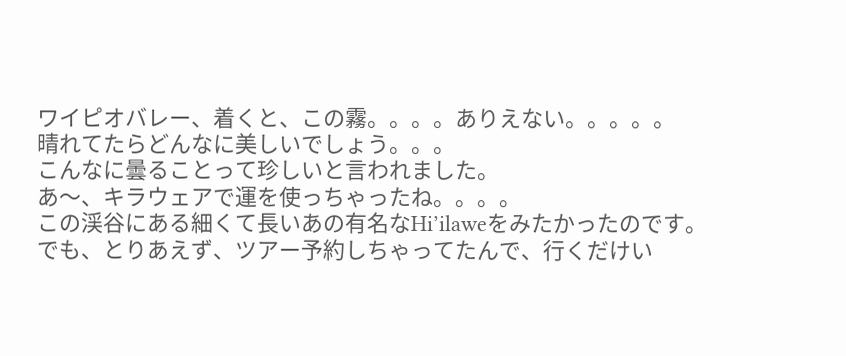ワイピオバレー、着くと、この霧。。。。ありえない。。。。。
晴れてたらどんなに美しいでしょう。。。
こんなに曇ることって珍しいと言われました。
あ〜、キラウェアで運を使っちゃったね。。。。
この渓谷にある細くて長いあの有名なHi’ilaweをみたかったのです。
でも、とりあえず、ツアー予約しちゃってたんで、行くだけい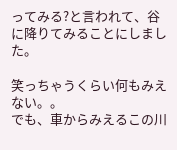ってみる?と言われて、谷に降りてみることにしました。

笑っちゃうくらい何もみえない。。
でも、車からみえるこの川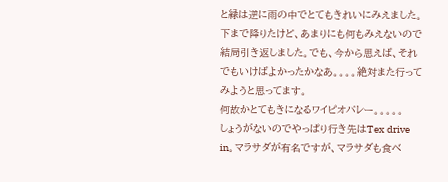と緑は逆に雨の中でとてもきれいにみえました。下まで降りたけど、あまりにも何もみえないので結局引き返しました。でも、今から思えば、それでもいけばよかったかなあ。。。。絶対また行ってみようと思ってます。
何故かとてもきになるワイピオバレー。。。。。
しょうがないのでやっぱり行き先はTex drive in。マラサダが有名ですが、マラサダも食べ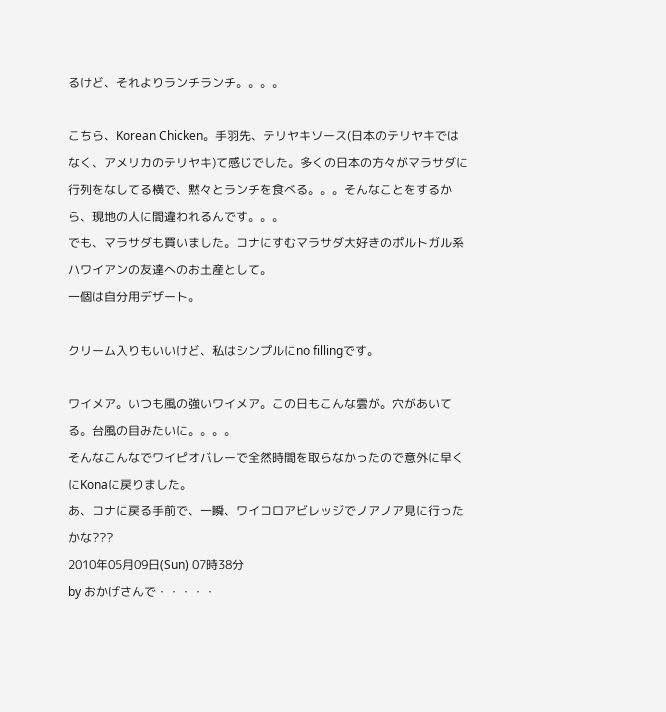るけど、それよりランチランチ。。。。

こちら、Korean Chicken。手羽先、テリヤキソース(日本のテリヤキではなく、アメリカのテリヤキ)て感じでした。多くの日本の方々がマラサダに行列をなしてる横で、黙々とランチを食べる。。。そんなことをするから、現地の人に間違われるんです。。。
でも、マラサダも買いました。コナにすむマラサダ大好きのポルトガル系ハワイアンの友達へのお土産として。
一個は自分用デザート。

クリーム入りもいいけど、私はシンプルにno fillingです。

ワイメア。いつも風の強いワイメア。この日もこんな雲が。穴があいてる。台風の目みたいに。。。。
そんなこんなでワイピオバレーで全然時間を取らなかったので意外に早くにKonaに戻りました。
あ、コナに戻る手前で、一瞬、ワイコロアビレッジでノアノア見に行ったかな???
2010年05月09日(Sun) 07時38分
by おかげさんで・・・・・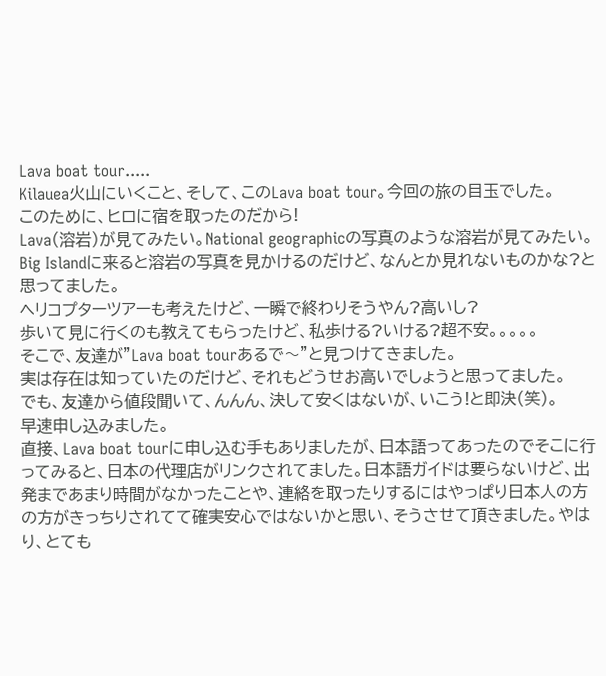Lava boat tour.....
Kilauea火山にいくこと、そして、このLava boat tour。今回の旅の目玉でした。
このために、ヒロに宿を取ったのだから!
Lava(溶岩)が見てみたい。National geographicの写真のような溶岩が見てみたい。
Big Islandに来ると溶岩の写真を見かけるのだけど、なんとか見れないものかな?と思ってました。
ヘリコプターツアーも考えたけど、一瞬で終わりそうやん?高いし?
歩いて見に行くのも教えてもらったけど、私歩ける?いける?超不安。。。。。
そこで、友達が"Lava boat tourあるで〜”と見つけてきました。
実は存在は知っていたのだけど、それもどうせお高いでしょうと思ってました。
でも、友達から値段聞いて、んんん、決して安くはないが、いこう!と即決(笑)。
早速申し込みました。
直接、Lava boat tourに申し込む手もありましたが、日本語ってあったのでそこに行ってみると、日本の代理店がリンクされてました。日本語ガイドは要らないけど、出発まであまり時間がなかったことや、連絡を取ったりするにはやっぱり日本人の方の方がきっちりされてて確実安心ではないかと思い、そうさせて頂きました。やはり、とても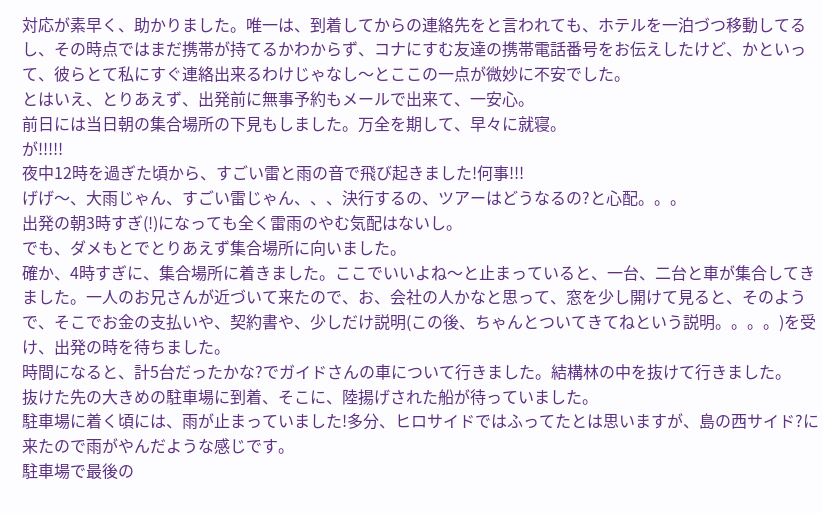対応が素早く、助かりました。唯一は、到着してからの連絡先をと言われても、ホテルを一泊づつ移動してるし、その時点ではまだ携帯が持てるかわからず、コナにすむ友達の携帯電話番号をお伝えしたけど、かといって、彼らとて私にすぐ連絡出来るわけじゃなし〜とここの一点が微妙に不安でした。
とはいえ、とりあえず、出発前に無事予約もメールで出来て、一安心。
前日には当日朝の集合場所の下見もしました。万全を期して、早々に就寝。
が!!!!!
夜中12時を過ぎた頃から、すごい雷と雨の音で飛び起きました!何事!!!
げげ〜、大雨じゃん、すごい雷じゃん、、、決行するの、ツアーはどうなるの?と心配。。。
出発の朝3時すぎ(!)になっても全く雷雨のやむ気配はないし。
でも、ダメもとでとりあえず集合場所に向いました。
確か、4時すぎに、集合場所に着きました。ここでいいよね〜と止まっていると、一台、二台と車が集合してきました。一人のお兄さんが近づいて来たので、お、会社の人かなと思って、窓を少し開けて見ると、そのようで、そこでお金の支払いや、契約書や、少しだけ説明(この後、ちゃんとついてきてねという説明。。。。)を受け、出発の時を待ちました。
時間になると、計5台だったかな?でガイドさんの車について行きました。結構林の中を抜けて行きました。
抜けた先の大きめの駐車場に到着、そこに、陸揚げされた船が待っていました。
駐車場に着く頃には、雨が止まっていました!多分、ヒロサイドではふってたとは思いますが、島の西サイド?に来たので雨がやんだような感じです。
駐車場で最後の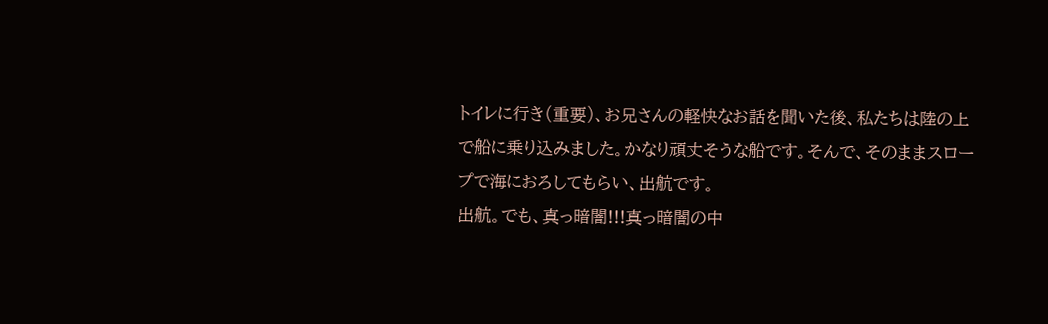トイレに行き(重要)、お兄さんの軽快なお話を聞いた後、私たちは陸の上で船に乗り込みました。かなり頑丈そうな船です。そんで、そのままスロープで海におろしてもらい、出航です。
出航。でも、真っ暗闇!!!真っ暗闇の中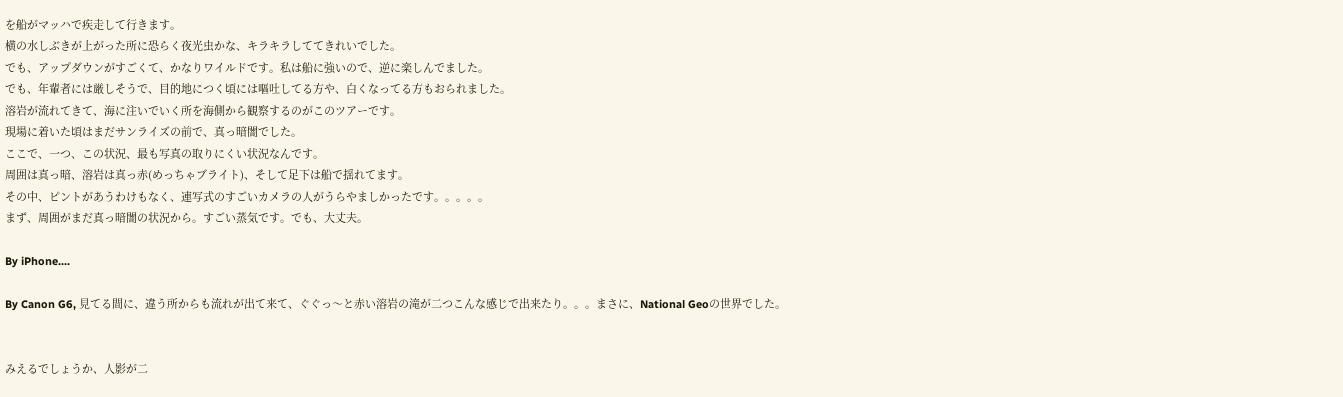を船がマッハで疾走して行きます。
横の水しぶきが上がった所に恐らく夜光虫かな、キラキラしててきれいでした。
でも、アップダウンがすごくて、かなりワイルドです。私は船に強いので、逆に楽しんでました。
でも、年輩者には厳しそうで、目的地につく頃には嘔吐してる方や、白くなってる方もおられました。
溶岩が流れてきて、海に注いでいく所を海側から観察するのがこのツアーです。
現場に着いた頃はまだサンライズの前で、真っ暗闇でした。
ここで、一つ、この状況、最も写真の取りにくい状況なんです。
周囲は真っ暗、溶岩は真っ赤(めっちゃブライト)、そして足下は船で揺れてます。
その中、ピントがあうわけもなく、連写式のすごいカメラの人がうらやましかったです。。。。。
まず、周囲がまだ真っ暗闇の状況から。すごい蒸気です。でも、大丈夫。

By iPhone....

By Canon G6, 見てる間に、違う所からも流れが出て来て、ぐぐっ〜と赤い溶岩の滝が二つこんな感じで出来たり。。。まさに、National Geoの世界でした。


みえるでしょうか、人影が二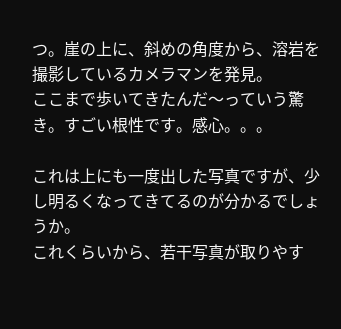つ。崖の上に、斜めの角度から、溶岩を撮影しているカメラマンを発見。
ここまで歩いてきたんだ〜っていう驚き。すごい根性です。感心。。。

これは上にも一度出した写真ですが、少し明るくなってきてるのが分かるでしょうか。
これくらいから、若干写真が取りやす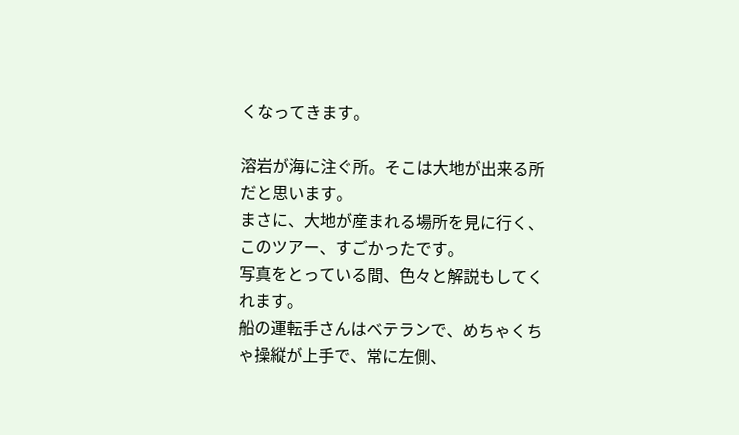くなってきます。

溶岩が海に注ぐ所。そこは大地が出来る所だと思います。
まさに、大地が産まれる場所を見に行く、このツアー、すごかったです。
写真をとっている間、色々と解説もしてくれます。
船の運転手さんはベテランで、めちゃくちゃ操縦が上手で、常に左側、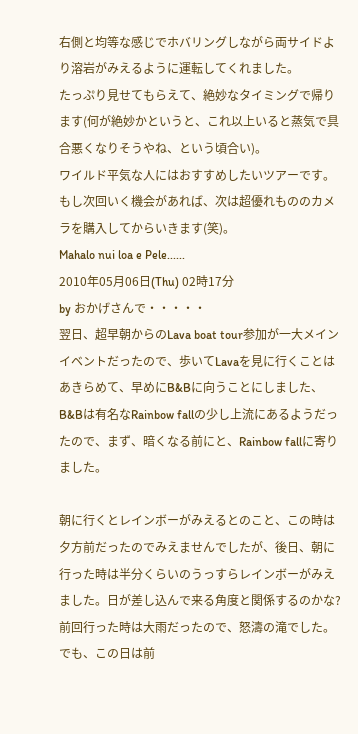右側と均等な感じでホバリングしながら両サイドより溶岩がみえるように運転してくれました。
たっぷり見せてもらえて、絶妙なタイミングで帰ります(何が絶妙かというと、これ以上いると蒸気で具合悪くなりそうやね、という頃合い)。
ワイルド平気な人にはおすすめしたいツアーです。
もし次回いく機会があれば、次は超優れもののカメラを購入してからいきます(笑)。
Mahalo nui loa e Pele......
2010年05月06日(Thu) 02時17分
by おかげさんで・・・・・
翌日、超早朝からのLava boat tour参加が一大メインイベントだったので、歩いてLavaを見に行くことはあきらめて、早めにB&Bに向うことにしました、B&Bは有名なRainbow fallの少し上流にあるようだったので、まず、暗くなる前にと、Rainbow fallに寄りました。

朝に行くとレインボーがみえるとのこと、この時は夕方前だったのでみえませんでしたが、後日、朝に行った時は半分くらいのうっすらレインボーがみえました。日が差し込んで来る角度と関係するのかな?
前回行った時は大雨だったので、怒濤の滝でした。
でも、この日は前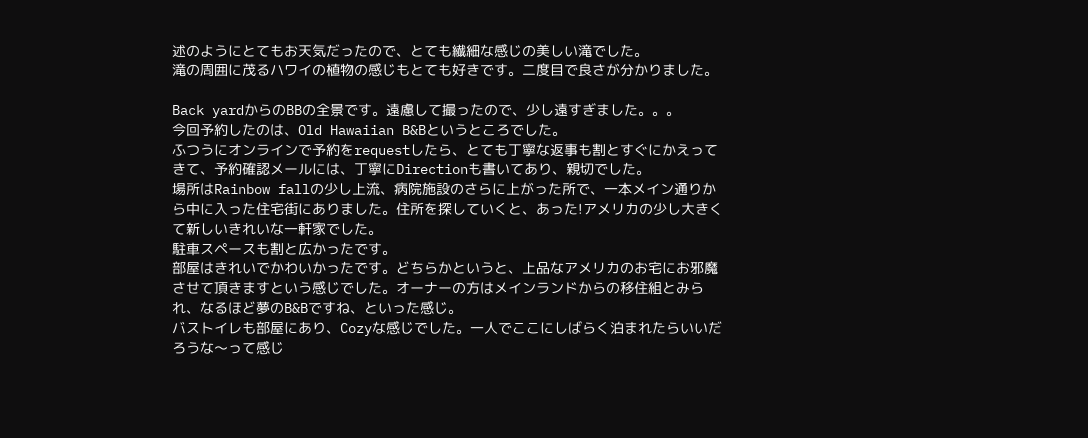述のようにとてもお天気だったので、とても繊細な感じの美しい滝でした。
滝の周囲に茂るハワイの植物の感じもとても好きです。二度目で良さが分かりました。

Back yardからのBBの全景です。遠慮して撮ったので、少し遠すぎました。。。
今回予約したのは、Old Hawaiian B&Bというところでした。
ふつうにオンラインで予約をrequestしたら、とても丁寧な返事も割とすぐにかえってきて、予約確認メールには、丁寧にDirectionも書いてあり、親切でした。
場所はRainbow fallの少し上流、病院施設のさらに上がった所で、一本メイン通りから中に入った住宅街にありました。住所を探していくと、あった!アメリカの少し大きくて新しいきれいな一軒家でした。
駐車スペースも割と広かったです。
部屋はきれいでかわいかったです。どちらかというと、上品なアメリカのお宅にお邪魔させて頂きますという感じでした。オーナーの方はメインランドからの移住組とみられ、なるほど夢のB&Bですね、といった感じ。
バストイレも部屋にあり、Cozyな感じでした。一人でここにしばらく泊まれたらいいだろうな〜って感じ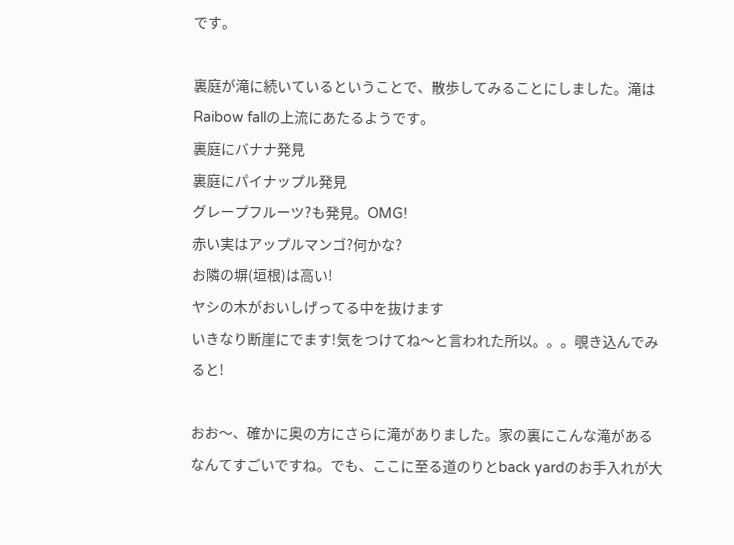です。

裏庭が滝に続いているということで、散歩してみることにしました。滝はRaibow fallの上流にあたるようです。
裏庭にバナナ発見
裏庭にパイナップル発見
グレープフルーツ?も発見。OMG!
赤い実はアップルマンゴ?何かな?
お隣の塀(垣根)は高い!
ヤシの木がおいしげってる中を抜けます
いきなり断崖にでます!気をつけてね〜と言われた所以。。。覗き込んでみると!

おお〜、確かに奥の方にさらに滝がありました。家の裏にこんな滝があるなんてすごいですね。でも、ここに至る道のりとback yardのお手入れが大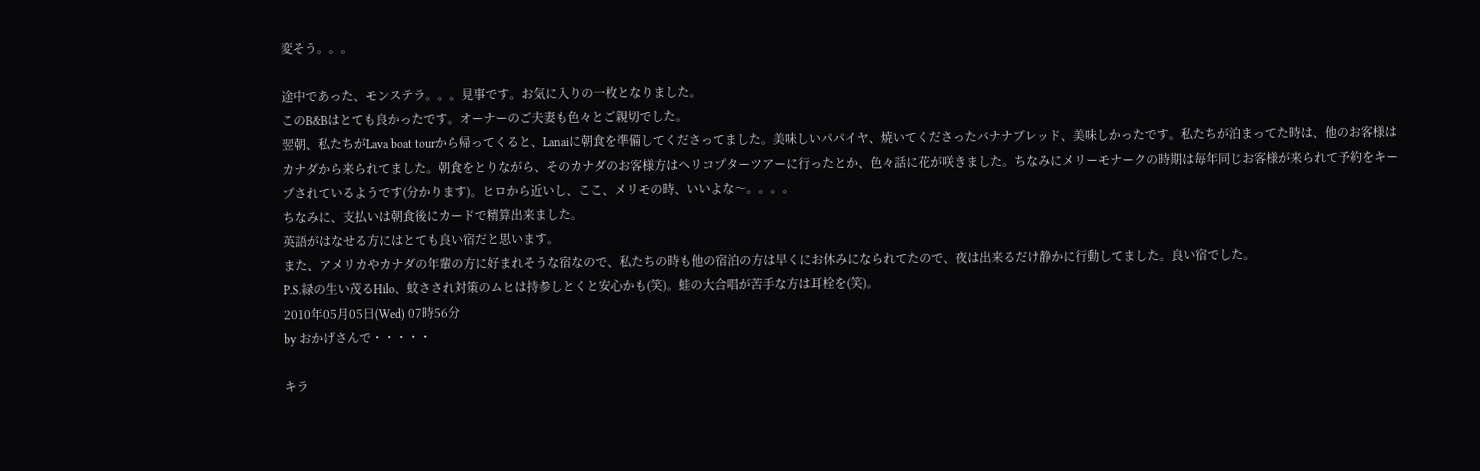変そう。。。

途中であった、モンステラ。。。見事です。お気に入りの一枚となりました。
このB&Bはとても良かったです。オーナーのご夫妻も色々とご親切でした。
翌朝、私たちがLava boat tourから帰ってくると、Lanaiに朝食を準備してくださってました。美味しいパパイヤ、焼いてくださったバナナブレッド、美味しかったです。私たちが泊まってた時は、他のお客様はカナダから来られてました。朝食をとりながら、そのカナダのお客様方はヘリコプターツアーに行ったとか、色々話に花が咲きました。ちなみにメリーモナークの時期は毎年同じお客様が来られて予約をキープされているようです(分かります)。ヒロから近いし、ここ、メリモの時、いいよな〜。。。。
ちなみに、支払いは朝食後にカードで精算出来ました。
英語がはなせる方にはとても良い宿だと思います。
また、アメリカやカナダの年輩の方に好まれそうな宿なので、私たちの時も他の宿泊の方は早くにお休みになられてたので、夜は出来るだけ静かに行動してました。良い宿でした。
P.S.緑の生い茂るHilo、蚊さされ対策のムヒは持参しとくと安心かも(笑)。蛙の大合唱が苦手な方は耳栓を(笑)。
2010年05月05日(Wed) 07時56分
by おかげさんで・・・・・

キラ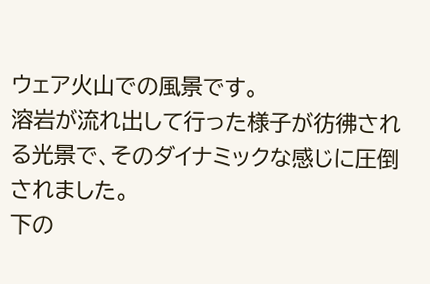ウェア火山での風景です。
溶岩が流れ出して行った様子が彷彿される光景で、そのダイナミックな感じに圧倒されました。
下の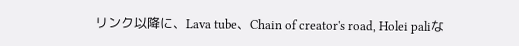リンク以降に、Lava tube、Chain of creator's road, Holei paliな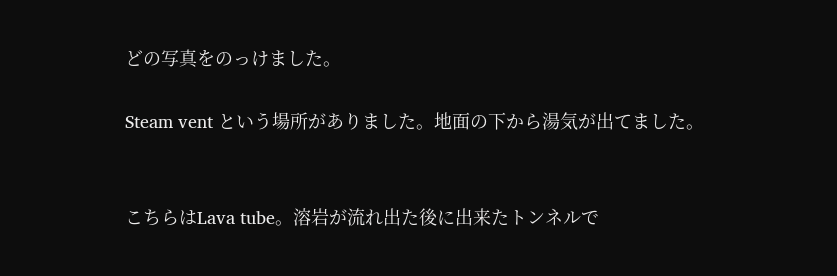どの写真をのっけました。

Steam vent という場所がありました。地面の下から湯気が出てました。


こちらはLava tube。溶岩が流れ出た後に出来たトンネルで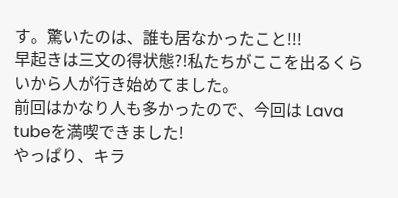す。驚いたのは、誰も居なかったこと!!!
早起きは三文の得状態?!私たちがここを出るくらいから人が行き始めてました。
前回はかなり人も多かったので、今回は Lava tubeを満喫できました!
やっぱり、キラ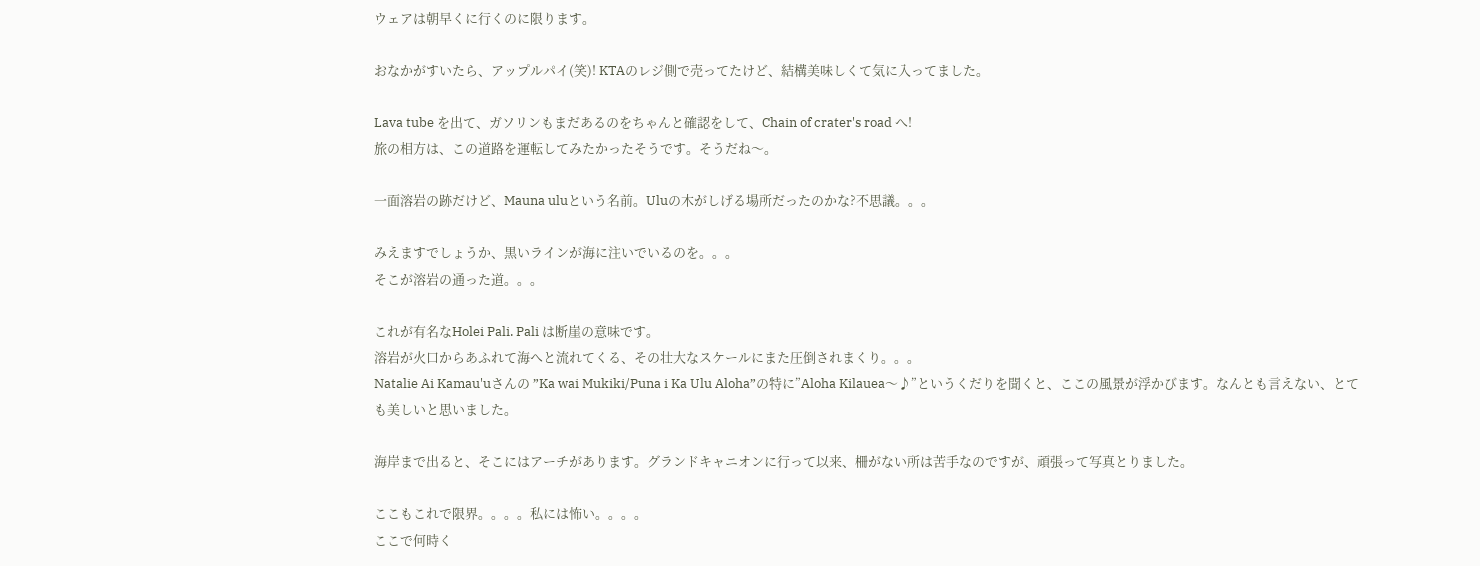ウェアは朝早くに行くのに限ります。

おなかがすいたら、アップルパイ(笑)! KTAのレジ側で売ってたけど、結構美味しくて気に入ってました。

Lava tube を出て、ガソリンもまだあるのをちゃんと確認をして、Chain of crater's road へ!
旅の相方は、この道路を運転してみたかったそうです。そうだね〜。

一面溶岩の跡だけど、Mauna uluという名前。Uluの木がしげる場所だったのかな?不思議。。。

みえますでしょうか、黒いラインが海に注いでいるのを。。。
そこが溶岩の通った道。。。

これが有名なHolei Pali. Pali は断崖の意味です。
溶岩が火口からあふれて海へと流れてくる、その壮大なスケールにまた圧倒されまくり。。。
Natalie Ai Kamau'uさんの ”Ka wai Mukiki/Puna i Ka Ulu Aloha”の特に”Aloha Kilauea〜♪”というくだりを聞くと、ここの風景が浮かびます。なんとも言えない、とても美しいと思いました。

海岸まで出ると、そこにはアーチがあります。グランドキャニオンに行って以来、柵がない所は苦手なのですが、頑張って写真とりました。

ここもこれで限界。。。。私には怖い。。。。
ここで何時く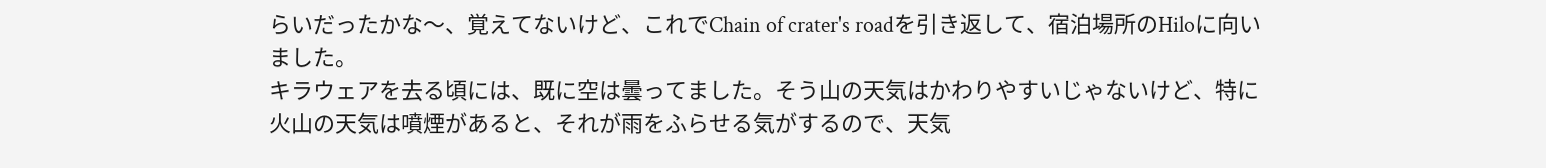らいだったかな〜、覚えてないけど、これでChain of crater's roadを引き返して、宿泊場所のHiloに向いました。
キラウェアを去る頃には、既に空は曇ってました。そう山の天気はかわりやすいじゃないけど、特に火山の天気は噴煙があると、それが雨をふらせる気がするので、天気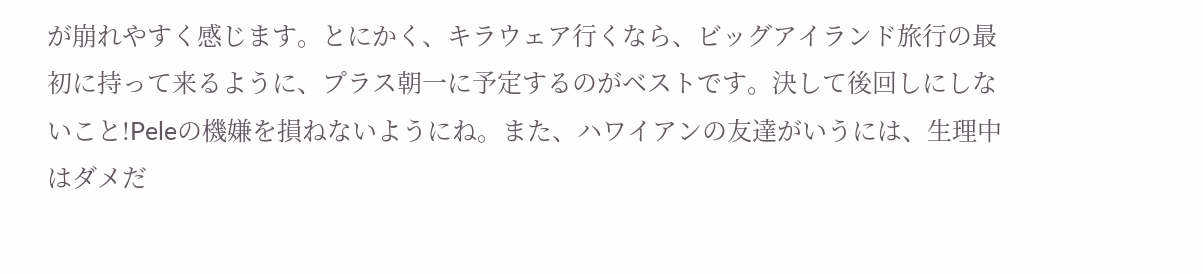が崩れやすく感じます。とにかく、キラウェア行くなら、ビッグアイランド旅行の最初に持って来るように、プラス朝一に予定するのがベストです。決して後回しにしないこと!Peleの機嫌を損ねないようにね。また、ハワイアンの友達がいうには、生理中はダメだ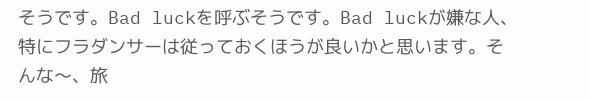そうです。Bad luckを呼ぶそうです。Bad luckが嫌な人、特にフラダンサーは従っておくほうが良いかと思います。そんな〜、旅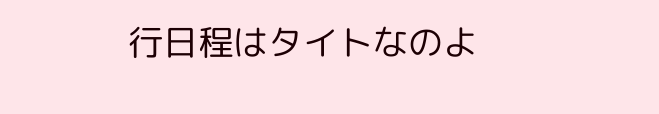行日程はタイトなのよ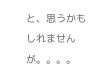と、思うかもしれませんが。。。。